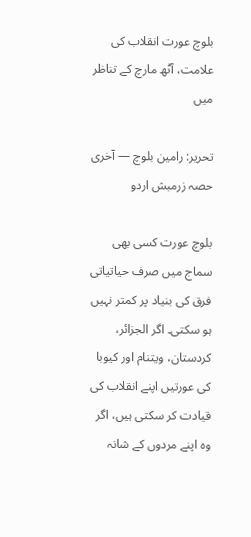بلوچ عورت انقلاب کی علامت، آٹھ مارچ کے تناظر میں

تحریر: رامین بلوچ — آخری حصہ زرمبش اردو

بلوچ عورت کسی بھی سماج میں صرف حیاتیاتی فرق کی بنیاد پر کمتر نہیں ہو سکتی۔ اگر الجزائر، کردستان، ویتنام اور کیوبا کی عورتیں اپنے انقلاب کی قیادت کر سکتی ہیں، اگر وہ اپنے مردوں کے شانہ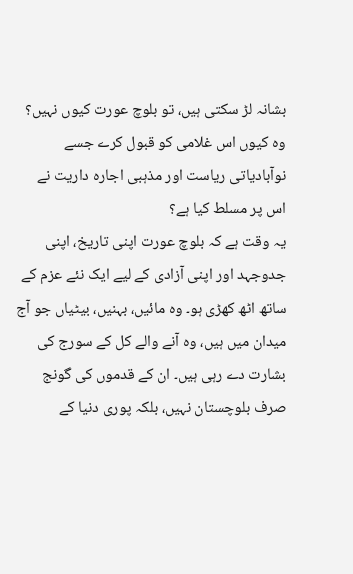بشانہ لڑ سکتی ہیں، تو بلوچ عورت کیوں نہیں؟ وہ کیوں اس غلامی کو قبول کرے جسے نوآبادیاتی ریاست اور مذہبی اجارہ داریت نے اس پر مسلط کیا ہے؟
یہ وقت ہے کہ بلوچ عورت اپنی تاریخ، اپنی جدوجہد اور اپنی آزادی کے لیے ایک نئے عزم کے ساتھ اٹھ کھڑی ہو۔ وہ مائیں، بہنیں، بیٹیاں جو آج میدان میں ہیں، وہ آنے والے کل کے سورج کی بشارت دے رہی ہیں۔ ان کے قدموں کی گونج صرف بلوچستان نہیں، بلکہ پوری دنیا کے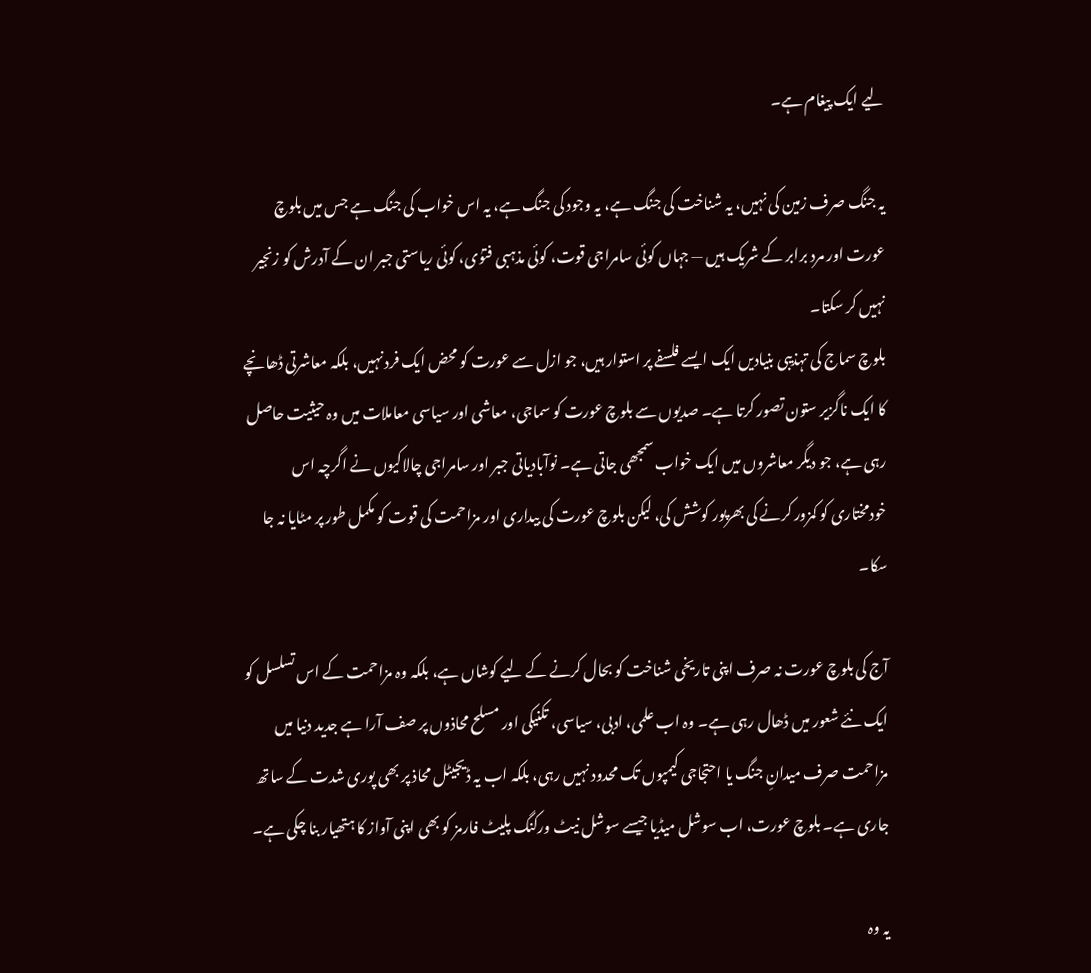لیے ایک پیغام ہے۔

یہ جنگ صرف زمین کی نہیں، یہ شناخت کی جنگ ہے، یہ وجود کی جنگ ہے، یہ اس خواب کی جنگ ہے جس میں بلوچ عورت اور مرد برابر کے شریک ہیں — جہاں کوئی سامراجی قوت، کوئی مذہبی فتوٰی، کوئی ریاستی جبر ان کے آدرش کو زنجیر نہیں کر سکتا۔
بلوچ سماج کی تہذیبی بنیادیں ایک ایسے فلسفے پر استوار ہیں، جو ازل سے عورت کو محض ایک فرد نہیں، بلکہ معاشرتی ڈھانچے کا ایک ناگزیر ستون تصور کرتا ہے۔ صدیوں سے بلوچ عورت کو سماجی، معاشی اور سیاسی معاملات میں وہ حیثیت حاصل رہی ہے، جو دیگر معاشروں میں ایک خواب سمجھی جاتی ہے۔ نوآبادیاتی جبر اور سامراجی چالاکیوں نے اگرچہ اس خودمختاری کو کمزور کرنے کی بھرپور کوشش کی، لیکن بلوچ عورت کی بیداری اور مزاحمت کی قوت کو مکمل طور پر مٹایا نہ جا سکا۔

آج کی بلوچ عورت نہ صرف اپنی تاریخی شناخت کو بحال کرنے کے لیے کوشاں ہے، بلکہ وہ مزاحمت کے اس تسلسل کو ایک نئے شعور میں ڈھال رہی ہے۔ وہ اب علمی، ادبی، سیاسی، تکنیکی اور مسلح محاذوں پر صف آرا ہے جدید دنیا میں مزاحمت صرف میدانِ جنگ یا احتجاجی کیمپوں تک محدود نہیں رہی، بلکہ اب یہ ڈیجیٹل محاذ پر بھی پوری شدت کے ساتھ جاری ہے۔ بلوچ عورت، اب سوشل میڈیا جیسے سوشل نیٹ ورکنگ پلیٹ فارمز کو بھی اپنی آواز کا ہتھیار بنا چکی ہے۔

یہ وہ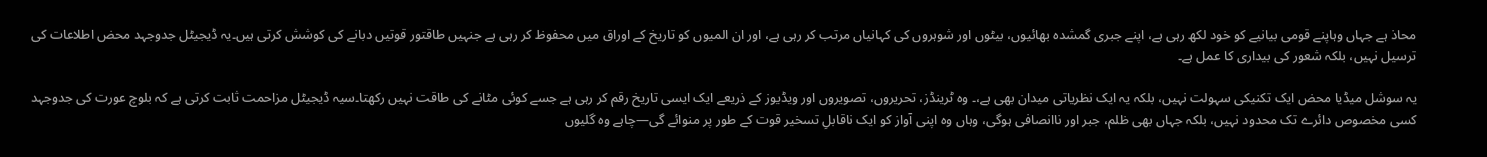محاذ ہے جہاں وہاپنے قومی بیانیے کو خود لکھ رہی ہے، اپنے جبری گمشدہ بھائیوں، بیٹوں اور شوہروں کی کہانیاں مرتب کر رہی ہے، اور ان المیوں کو تاریخ کے اوراق میں محفوظ کر رہی ہے جنہیں طاقتور قوتیں دبانے کی کوشش کرتی ہیں۔یہ ڈیجیٹل جدوجہد محض اطلاعات کی ترسیل نہیں، بلکہ شعور کی بیداری کا عمل ہے۔

یہ سوشل میڈیا محض ایک تکنیکی سہولت نہیں، بلکہ یہ ایک نظریاتی میدان بھی ہے،۔ وہ ٹرینڈز، تحریروں، تصویروں اور ویڈیوز کے ذریعے ایک ایسی تاریخ رقم کر رہی ہے جسے کوئی مٹانے کی طاقت نہیں رکھتا۔سیہ ڈیجیٹل مزاحمت ثابت کرتی ہے کہ بلوچ عورت کی جدوجہد کسی مخصوص دائرے تک محدود نہیں، بلکہ جہاں بھی ظلم، جبر اور ناانصافی ہوگی، وہاں وہ اپنی آواز کو ایک ناقابلِ تسخیر قوت کے طور پر منوائے گی—چاہے وہ گلیوں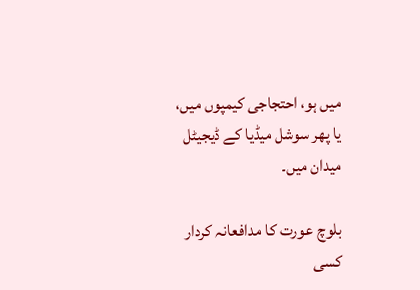میں ہو، احتجاجی کیمپوں میں، یا پھر سوشل میڈیا کے ڈیجیٹل میدان میں۔

بلوچ عورت کا مدافعانہ کردار کسی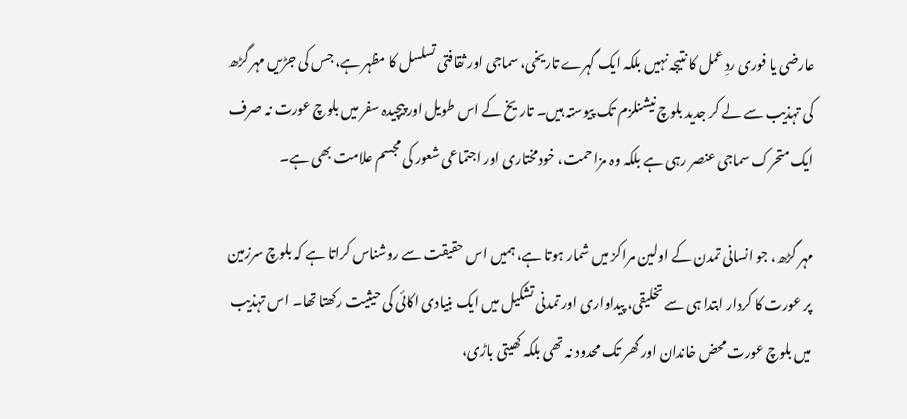عارضی یا فوری ردِ عمل کا نتیجہ نہیں بلکہ ایک گہرے تاریخی، سماجی اور ثقافتی تسلسل کا مظہر ہے، جس کی جڑیں مہر گڑھ کی تہذیب سے لے کر جدید بلوچ نیشنلزم تک پیوستہ ہیں۔ تاریخ کے اس طویل اور پیچیدہ سفر میں بلوچ عورت نہ صرف ایک متحرک سماجی عنصر رہی ہے بلکہ وہ مزاحمت، خودمختاری اور اجتماعی شعور کی مجسم علامت بھی ہے۔

مہر گڑھ، جو انسانی تمدن کے اولین مراکز میں شمار ہوتا ہے، ہمیں اس حقیقت سے روشناس کراتا ہے کہ بلوچ سرزمین پر عورت کا کردار ابتدا ہی سے تخلیقی، پیداواری اور تمدنی تشکیل میں ایک بنیادی اکائی کی حیثیت رکھتا تھا۔ اس تہذیب میں بلوچ عورت محض خاندان اور گھر تک محدود نہ تھی بلکہ کھیتی باڑی،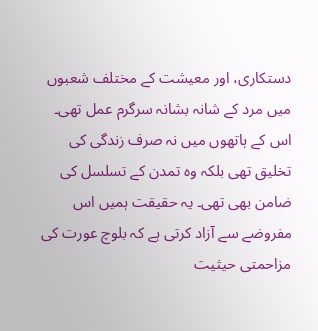دستکاری، اور معیشت کے مختلف شعبوں میں مرد کے شانہ بشانہ سرگرم عمل تھی۔ اس کے ہاتھوں میں نہ صرف زندگی کی تخلیق تھی بلکہ وہ تمدن کے تسلسل کی ضامن بھی تھی۔ یہ حقیقت ہمیں اس مفروضے سے آزاد کرتی ہے کہ بلوچ عورت کی مزاحمتی حیثیت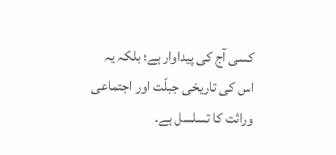کسی آج کی پیداوار ہے؛ بلکہ یہ اس کی تاریخی جبلّت اور اجتماعی وراثت کا تسلسل ہے۔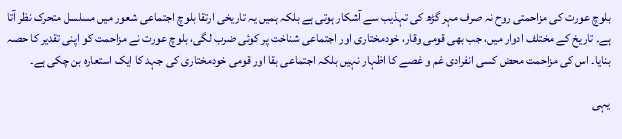بلوچ عورت کی مزاحمتی روح نہ صرف مہر گڑھ کی تہذیب سے آشکار ہوتی ہے بلکہ ہمیں یہ تاریخی ارتقا بلوچ اجتماعی شعور میں مسلسل متحرک نظر آتا ہے۔ تاریخ کے مختلف ادوار میں، جب بھی قومی وقار، خودمختاری اور اجتماعی شناخت پر کوئی ضرب لگی، بلوچ عورت نے مزاحمت کو اپنی تقدیر کا حصہ بنایا۔ اس کی مزاحمت محض کسی انفرادی غم و غصے کا اظہار نہیں بلکہ اجتماعی بقا اور قومی خودمختاری کی جہد کا ایک استعارہ بن چکی ہے۔

یہی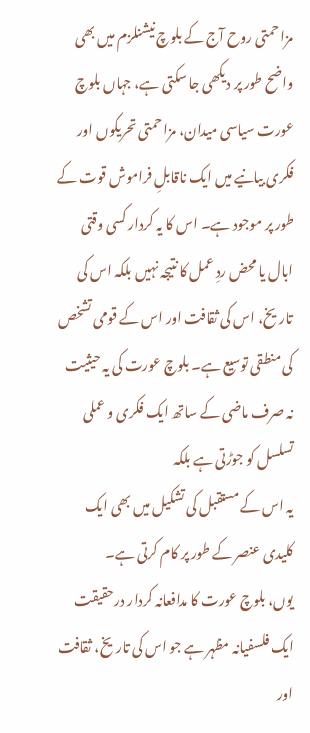مزاحمتی روح آج کے بلوچ نیشنلزم میں بھی واضح طور پر دیکھی جا سکتی ہے، جہاں بلوچ عورت سیاسی میدان، مزاحمتی تحریکوں اور فکری بیانیے میں ایک ناقابلِ فراموش قوت کے طور پر موجود ہے۔ اس کا یہ کردار کسی وقتی ابال یا محض ردِ عمل کا نتیجہ نہیں بلکہ اس کی تاریخ، اس کی ثقافت اور اس کے قومی تشخص کی منطقی توسیع ہے۔ بلوچ عورت کی یہ حیثیت نہ صرف ماضی کے ساتھ ایک فکری و عملی تسلسل کو جوڑتی ہے بلکہ
یہ اس کے مستقبل کی تشکیل میں بھی ایک کلیدی عنصر کے طور پر کام کرتی ہے۔
یوں، بلوچ عورت کا مدافعانہ کردار درحقیقت ایک فلسفیانہ مظہر ہے جو اس کی تاریخ، ثقافت اور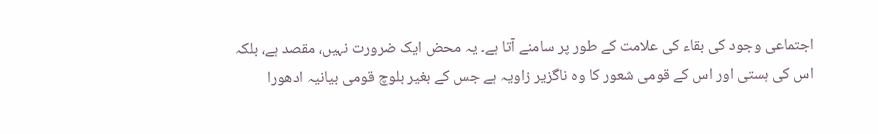اجتماعی وجود کی بقاء کی علامت کے طور پر سامنے آتا ہے۔ یہ محض ایک ضرورت نہیں، مقصد ہے، بلکہ اس کی ہستی اور اس کے قومی شعور کا وہ ناگزیر زاویہ ہے جس کے بغیر بلوچ قومی بیانیہ ادھورا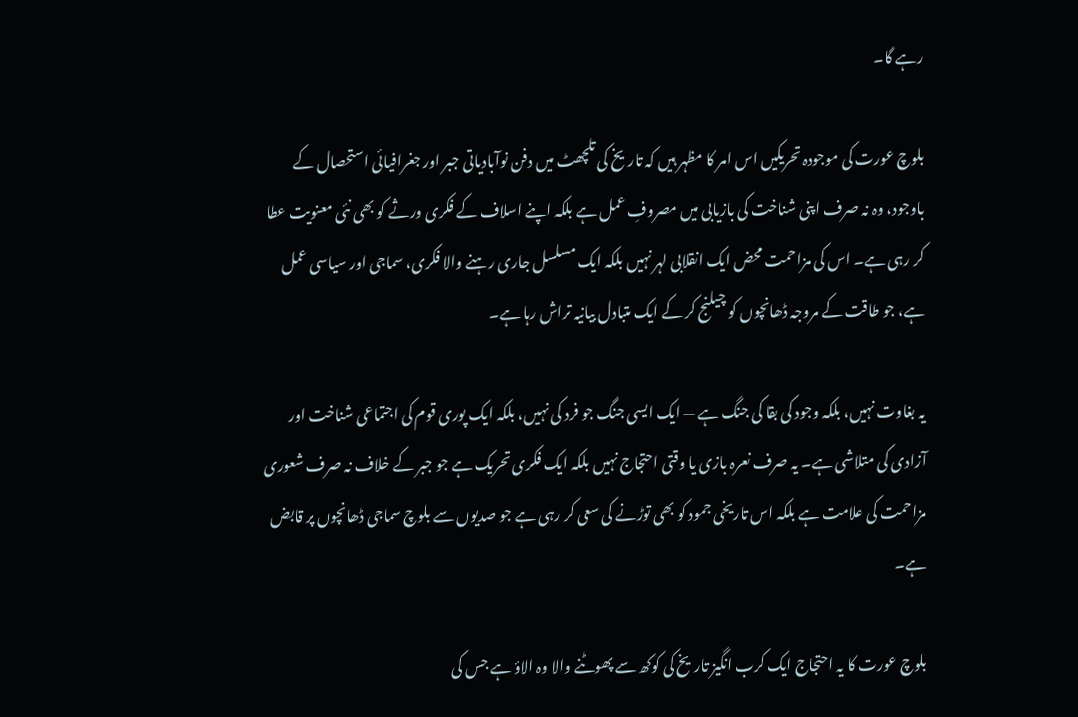رہے گا۔

بلوچ عورت کی موجودہ تحریکیں اس امر کا مظہر ہیں کہ تاریخ کی تلچھٹ میں دفن نوآبادیاتی جبر اور جغرافیائی استحصال کے باوجود، وہ نہ صرف اپنی شناخت کی بازیابی میں مصروفِ عمل ہے بلکہ اپنے اسلاف کے فکری ورثے کو بھی نئی معنویت عطا کر رہی ہے۔ اس کی مزاحمت محض ایک انقلابی لہر نہیں بلکہ ایک مسلسل جاری رہنے والا فکری، سماجی اور سیاسی عمل ہے، جو طاقت کے مروجہ ڈھانچوں کو چیلنج کر کے ایک متبادل بیانیہ تراش رہا ہے۔

یہ بغاوت نہیں، بلکہ وجود کی بقا کی جنگ ہے — ایک ایسی جنگ جو فرد کی نہیں، بلکہ ایک پوری قوم کی اجتماعی شناخت اور آزادی کی متلاشی ہے۔ یہ صرف نعرہ بازی یا وقتی احتجاج نہیں بلکہ ایک فکری تحریک ہے جو جبر کے خلاف نہ صرف شعوری مزاحمت کی علامت ہے بلکہ اس تاریخی جمود کو بھی توڑنے کی سعی کر رہی ہے جو صدیوں سے بلوچ سماجی ڈھانچوں پر قابض ہے۔

بلوچ عورت کا یہ احتجاج ایک کرب انگیز تاریخ کی کوکھ سے پھوٹنے والا وہ الاؤ ہے جس کی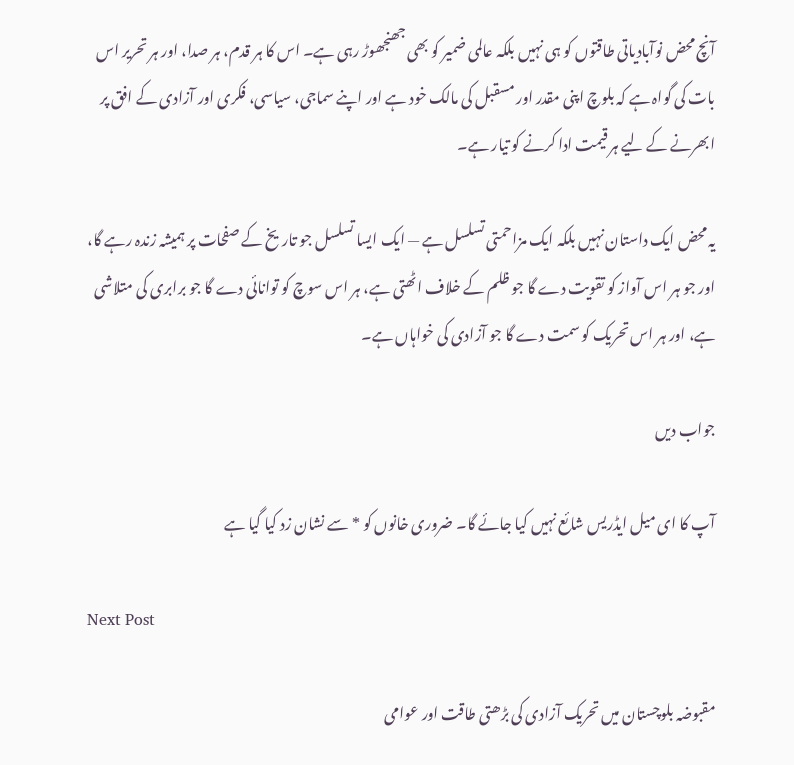آنچ محض نوآبادیاتی طاقتوں کو ہی نہیں بلکہ عالمی ضمیر کو بھی جھنجھوڑ رہی ہے۔ اس کا ہر قدم، ہر صدا، اور ہر تحریر اس بات کی گواہ ہے کہ بلوچ اپنی مقدر اور مسقبل کی مالک خود ہے اور اپنے سماجی، سیاسی، فکری اور آزادی کے افق پر ابھرنے کے لیے ہر قیمت ادا کرنے کو تیار ہے۔

یہ محض ایک داستان نہیں بلکہ ایک مزاحمتی تسلسل ہے — ایک ایسا تسلسل جو تاریخ کے صفحات پر ہمیشہ زندہ رہے گا، اور جو ہر اس آواز کو تقویت دے گا جو ظلم کے خلاف اٹھتی ہے، ہر اس سوچ کو توانائی دے گا جو برابری کی متلاشی ہے، اور ہر اس تحریک کو سمت دے گا جو آزادی کی خواہاں ہے۔

جواب دیں

آپ کا ای میل ایڈریس شائع نہیں کیا جائے گا۔ ضروری خانوں کو * سے نشان زد کیا گیا ہے

Next Post

مقبوضہ بلوچستان میں تحریک آزادی کی بڑھتی طاقت اور عوامی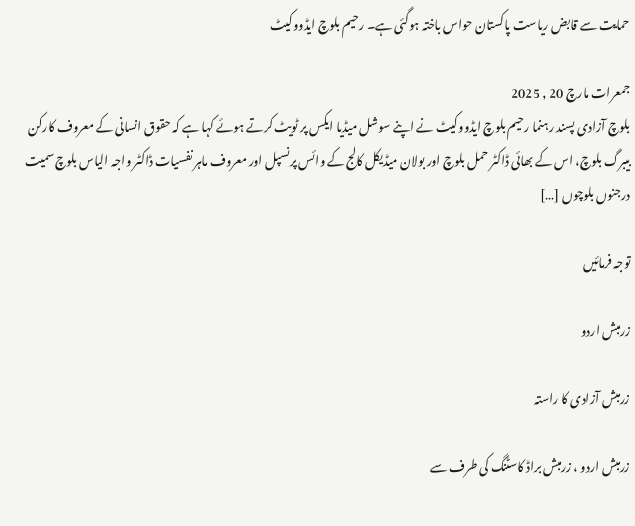حمایت سے قابض ریاست پاکستان حواس باختہ ہوگئی ہے۔ رحیم بلوچ ایڈووکیٹ

جمعرات مارچ 20 , 2025
بلوچ آزادی پسند رہنما رحیم بلوچ ایڈووکیٹ نے اپنے سوشل میڈیا ایکس پر ٹویٹ کرتے ہوئے کہا ہے کہ حقوق انسانی کے معروف کارکن بیبرگ بلوچ، اس کے بھائی ڈاکٹر حمل بلوچ اور بولان میڈیکل کالج کے وائس پرنسپل اور معروف ماہر نفسیات ڈاکٹر واجہ الیاس بلوچ سمیت درجنوں بلوچوں […]

توجہ فرمائیں

زرمبش اردو

زرمبش آزادی کا راستہ

زرمبش اردو ، زرمبش براڈ کاسٹنگ کی طرف سے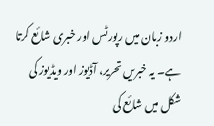اردو زبان میں رپورٹس اور خبری شائع کرتا ہے۔ یہ خبریں تحریر، آڈیوز اور ویڈیوز کی شکل میں شائع کی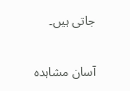جاتی ہیں۔

آسان مشاہدہ